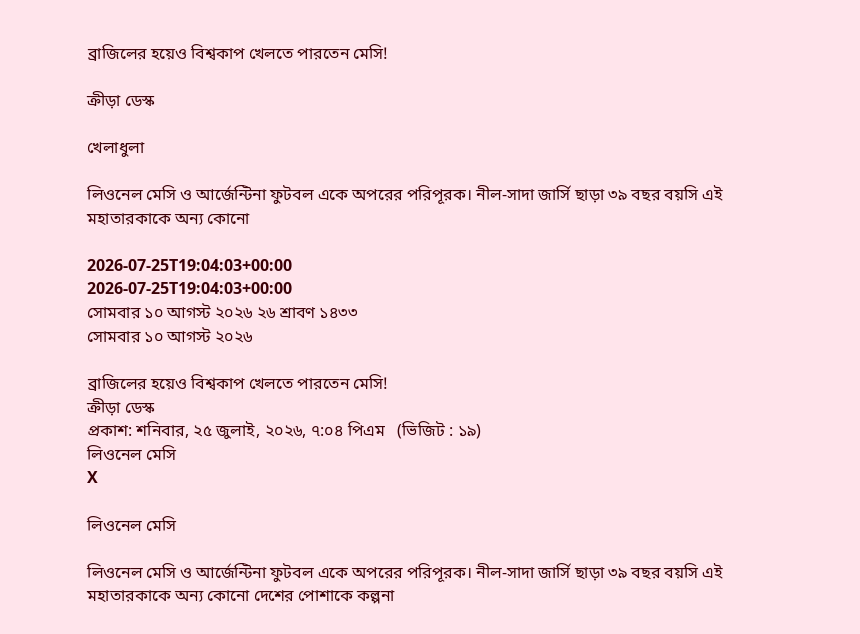ব্রাজিলের হয়েও বিশ্বকাপ খেলতে পারতেন মেসি!

ক্রীড়া ডেস্ক

খেলাধুলা

লিওনেল মেসি ও আর্জেন্টিনা ফুটবল একে অপরের পরিপূরক। নীল-সাদা জার্সি ছাড়া ৩৯ বছর বয়সি এই মহাতারকাকে অন্য কোনো

2026-07-25T19:04:03+00:00
2026-07-25T19:04:03+00:00
সোমবার ১০ আগস্ট ২০২৬ ২৬ শ্রাবণ ১৪৩৩
সোমবার ১০ আগস্ট ২০২৬

ব্রাজিলের হয়েও বিশ্বকাপ খেলতে পারতেন মেসি!
ক্রীড়া ডেস্ক
প্রকাশ: শনিবার, ২৫ জুলাই, ২০২৬, ৭:০৪ পিএম   (ভিজিট : ১৯)
লিওনেল মেসি
X

লিওনেল মেসি

লিওনেল মেসি ও আর্জেন্টিনা ফুটবল একে অপরের পরিপূরক। নীল-সাদা জার্সি ছাড়া ৩৯ বছর বয়সি এই মহাতারকাকে অন্য কোনো দেশের পোশাকে কল্পনা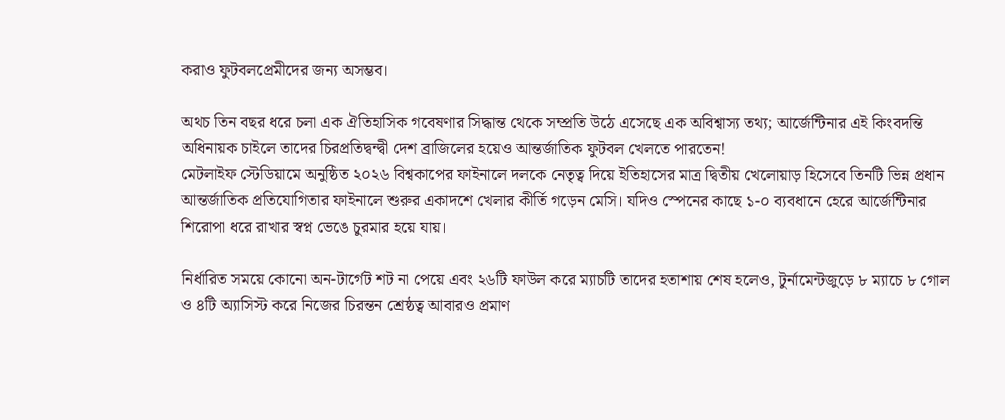করাও ফুটবলপ্রেমীদের জন্য অসম্ভব।

অথচ তিন বছর ধরে চলা এক ঐতিহাসিক গবেষণার সিদ্ধান্ত থেকে সম্প্রতি উঠে এসেছে এক অবিশ্বাস্য তথ্য; আর্জেন্টিনার এই কিংবদন্তি অধিনায়ক চাইলে তাদের চিরপ্রতিদ্বন্দ্বী দেশ ব্রাজিলের হয়েও আন্তর্জাতিক ফুটবল খেলতে পারতেন!
মেটলাইফ স্টেডিয়ামে অনুষ্ঠিত ২০২৬ বিশ্বকাপের ফাইনালে দলকে নেতৃত্ব দিয়ে ইতিহাসের মাত্র দ্বিতীয় খেলোয়াড় হিসেবে তিনটি ভিন্ন প্রধান আন্তর্জাতিক প্রতিযোগিতার ফাইনালে শুরুর একাদশে খেলার কীর্তি গড়েন মেসি। যদিও স্পেনের কাছে ১-০ ব্যবধানে হেরে আর্জেন্টিনার শিরোপা ধরে রাখার স্বপ্ন ভেঙে চুরমার হয়ে যায়।

নির্ধারিত সময়ে কোনো অন-টার্গেট শট না পেয়ে এবং ২৬টি ফাউল করে ম্যাচটি তাদের হতাশায় শেষ হলেও, টুর্নামেন্টজুড়ে ৮ ম্যাচে ৮ গোল ও ৪টি অ্যাসিস্ট করে নিজের চিরন্তন শ্রেষ্ঠত্ব আবারও প্রমাণ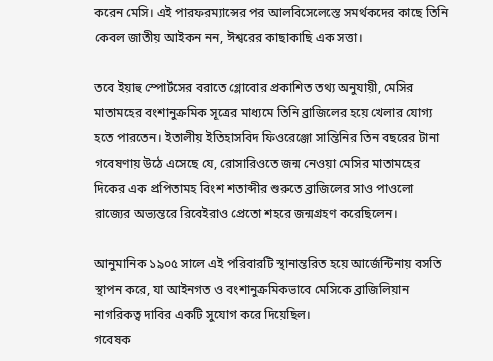করেন মেসি। এই পারফরম্যান্সের পর আলবিসেলেস্তে সমর্থকদের কাছে তিনি কেবল জাতীয় আইকন নন, ঈশ্বরের কাছাকাছি এক সত্তা।

তবে ইয়াহু স্পোর্টসের বরাতে গ্লোবোর প্রকাশিত তথ্য অনুযায়ী, মেসির মাতামহের বংশানুক্রমিক সূত্রের মাধ্যমে তিনি ব্রাজিলের হয়ে খেলার যোগ্য হতে পারতেন। ইতালীয় ইতিহাসবিদ ফিওরেঞ্জো সান্তিনির তিন বছরের টানা গবেষণায় উঠে এসেছে যে, রোসারিওতে জন্ম নেওয়া মেসির মাতামহের দিকের এক প্রপিতামহ বিংশ শতাব্দীর শুরুতে ব্রাজিলের সাও পাওলো রাজ্যের অভ্যন্তরে রিবেইরাও প্রেতো শহরে জন্মগ্রহণ করেছিলেন।

আনুমানিক ১৯০৫ সালে এই পরিবারটি স্থানান্তরিত হয়ে আর্জেন্টিনায় বসতি স্থাপন করে, যা আইনগত ও বংশানুক্রমিকভাবে মেসিকে ব্রাজিলিয়ান নাগরিকত্ব দাবির একটি সুযোগ করে দিয়েছিল।
গবেষক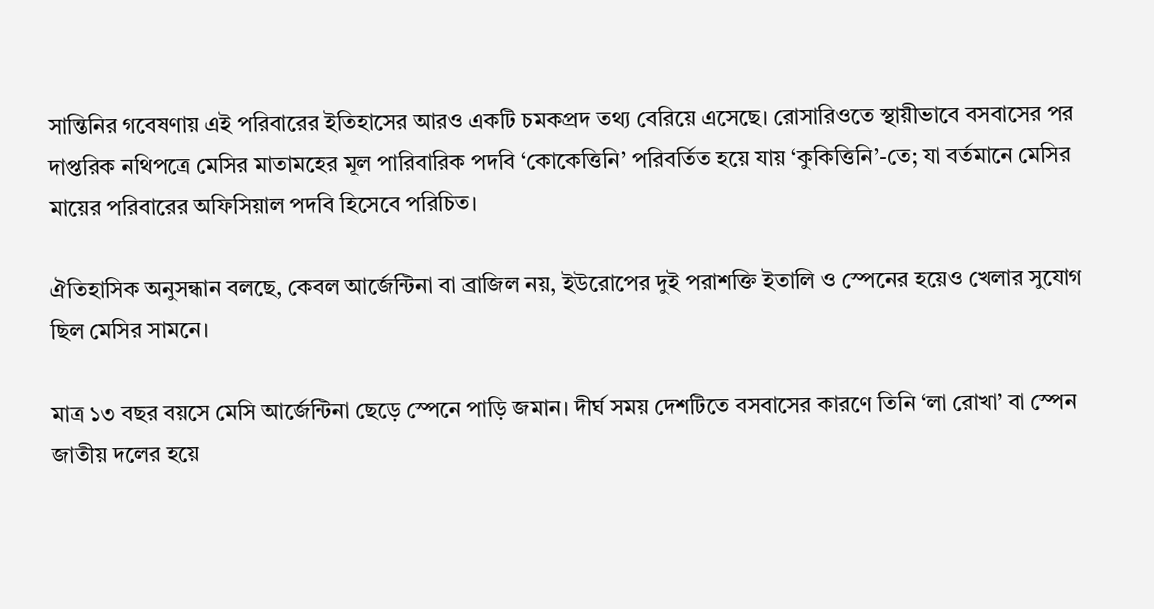সান্তিনির গবেষণায় এই পরিবারের ইতিহাসের আরও একটি চমকপ্রদ তথ্য বেরিয়ে এসেছে। রোসারিওতে স্থায়ীভাবে বসবাসের পর দাপ্তরিক নথিপত্রে মেসির মাতামহের মূল পারিবারিক পদবি ‘কোকেত্তিনি’ পরিবর্তিত হয়ে যায় ‘কুকিত্তিনি’-তে; যা বর্তমানে মেসির মায়ের পরিবারের অফিসিয়াল পদবি হিসেবে পরিচিত।

ঐতিহাসিক অনুসন্ধান বলছে, কেবল আর্জেন্টিনা বা ব্রাজিল নয়, ইউরোপের দুই পরাশক্তি ইতালি ও স্পেনের হয়েও খেলার সুযোগ ছিল মেসির সামনে।

মাত্র ১৩ বছর বয়সে মেসি আর্জেন্টিনা ছেড়ে স্পেনে পাড়ি জমান। দীর্ঘ সময় দেশটিতে বসবাসের কারণে তিনি ‘লা রোখা’ বা স্পেন জাতীয় দলের হয়ে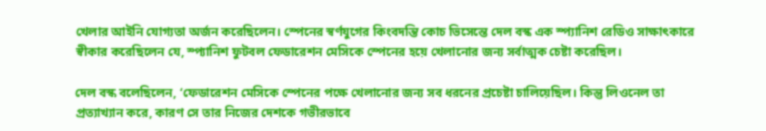খেলার আইনি যোগ্যতা অর্জন করেছিলেন। স্পেনের স্বর্ণযুগের কিংবদন্তি কোচ ভিসেন্তে দেল বস্ক এক স্প্যানিশ রেডিও সাক্ষাৎকারে স্বীকার করেছিলেন যে, স্প্যানিশ ফুটবল ফেডারেশন মেসিকে স্পেনের হয়ে খেলানোর জন্য সর্বাত্মক চেষ্টা করেছিল।

দেল বস্ক বলেছিলেন, ‘ফেডারেশন মেসিকে স্পেনের পক্ষে খেলানোর জন্য সব ধরনের প্রচেষ্টা চালিয়েছিল। কিন্তু লিওনেল তা প্রত্যাখ্যান করে, কারণ সে তার নিজের দেশকে গভীরভাবে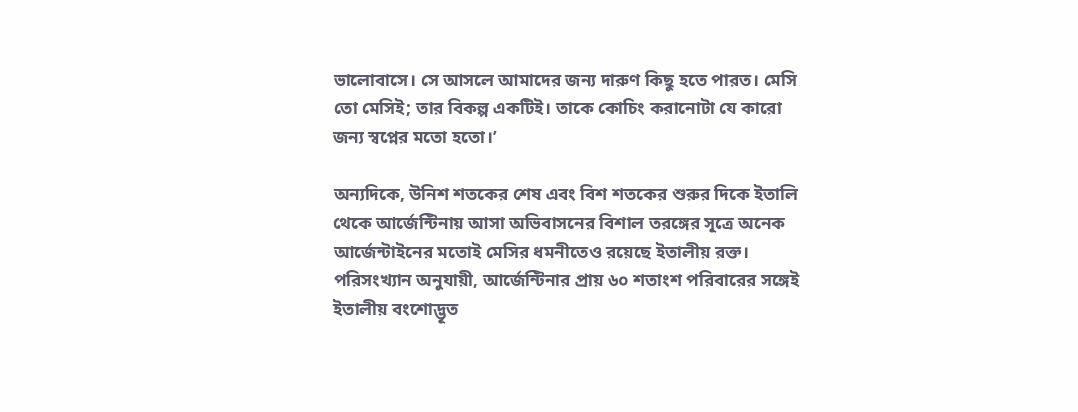ভালোবাসে। সে আসলে আমাদের জন্য দারুণ কিছু হতে পারত। মেসি তো মেসিই; তার বিকল্প একটিই। তাকে কোচিং করানোটা যে কারো জন্য স্বপ্নের মতো হতো।’

অন্যদিকে, উনিশ শতকের শেষ এবং বিশ শতকের শুরুর দিকে ইতালি থেকে আর্জেন্টিনায় আসা অভিবাসনের বিশাল তরঙ্গের সূত্রে অনেক আর্জেন্টাইনের মতোই মেসির ধমনীতেও রয়েছে ইতালীয় রক্ত। পরিসংখ্যান অনুযায়ী, আর্জেন্টিনার প্রায় ৬০ শতাংশ পরিবারের সঙ্গেই ইতালীয় বংশোদ্ভূত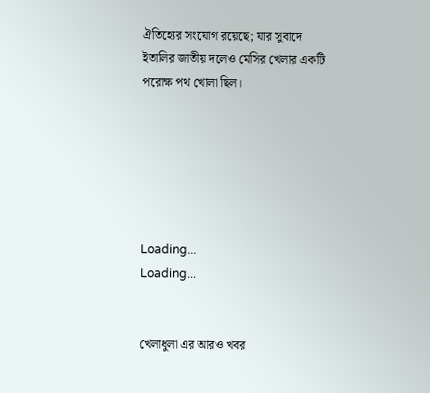ঐতিহ্যের সংযোগ রয়েছে; যার সুবাদে ইতালির জাতীয় দলেও মেসির খেলার একটি পরোক্ষ পথ খোলা ছিল।






Loading...
Loading...


খেলাধুলা এর আরও খবর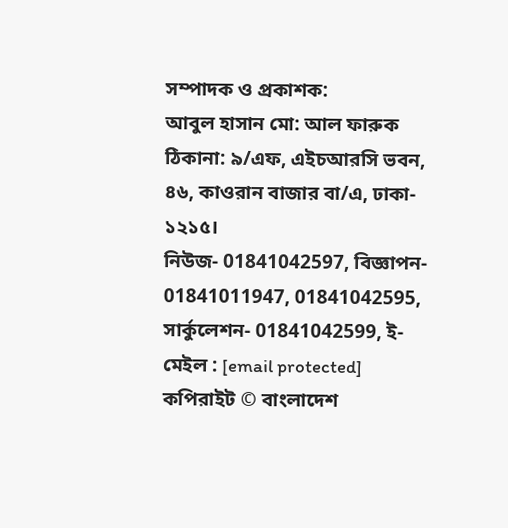সম্পাদক ও প্রকাশক:
আবুল হাসান মো: আল ফারুক
ঠিকানা: ৯/এফ, এইচআরসি ভবন, ৪৬, কাওরান বাজার বা/এ, ঢাকা- ১২১৫।
নিউজ- 01841042597, বিজ্ঞাপন- 01841011947, 01841042595, সার্কুলেশন- 01841042599, ই-মেইল : [email protected]
কপিরাইট © বাংলাদেশ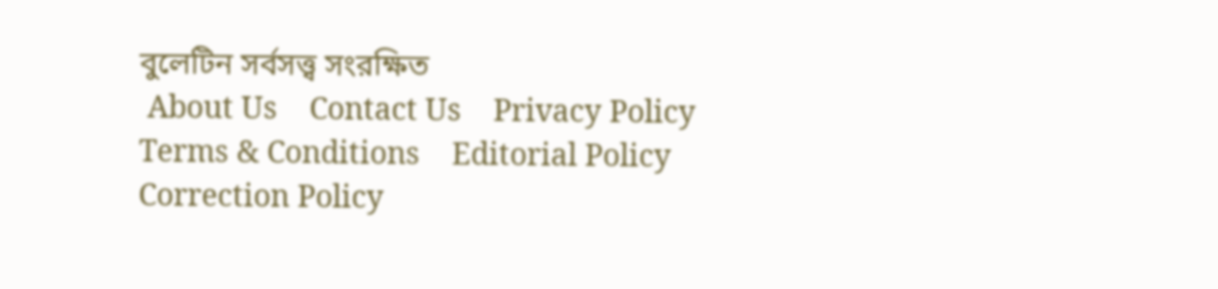বুলেটিন সর্বসত্ত্ব সংরক্ষিত
 About Us    Contact Us    Privacy Policy    Terms & Conditions    Editorial Policy    Correction Policy